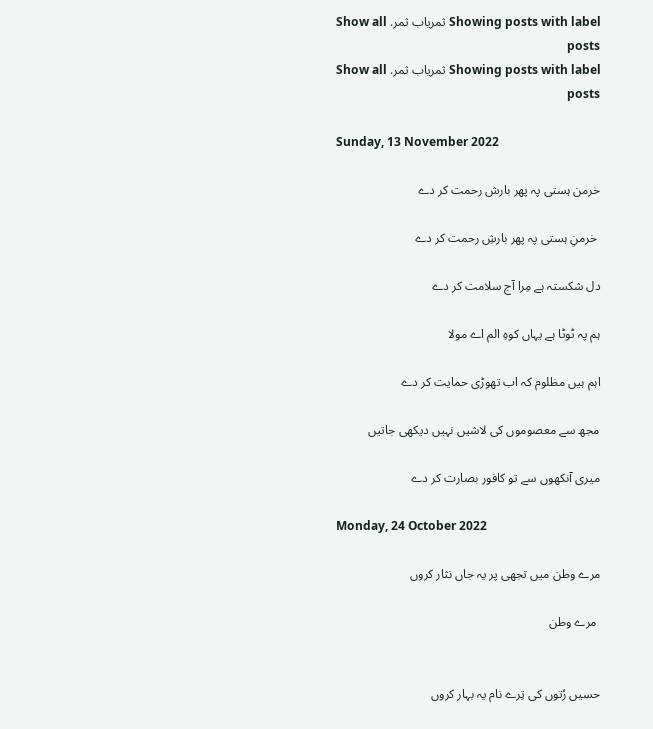Showing posts with label ثمریاب ثمر. Show all posts
Showing posts with label ثمریاب ثمر. Show all posts

Sunday, 13 November 2022

خرمن ہستی پہ پھر بارش رحمت کر دے

 خرمنِ ہستی پہ پھر بارشِ رحمت کر دے

دل شکستہ ہے مِرا آج سلامت کر دے

ہم پہ ٹوٹا ہے یہاں کوہِ الم اے مولا

اہم ہیں مظلوم کہ اب تھوڑی حمایت کر دے

مجھ سے معصوموں کی لاشیں نہیں دیکھی جاتیں

میری آنکھوں سے تو کافور بصارت کر دے

Monday, 24 October 2022

مرے وطن میں تجھی پر یہ جاں نثار کروں

 مرے وطن


حسیں رُتوں کی تِرے نام یہ بہار کروں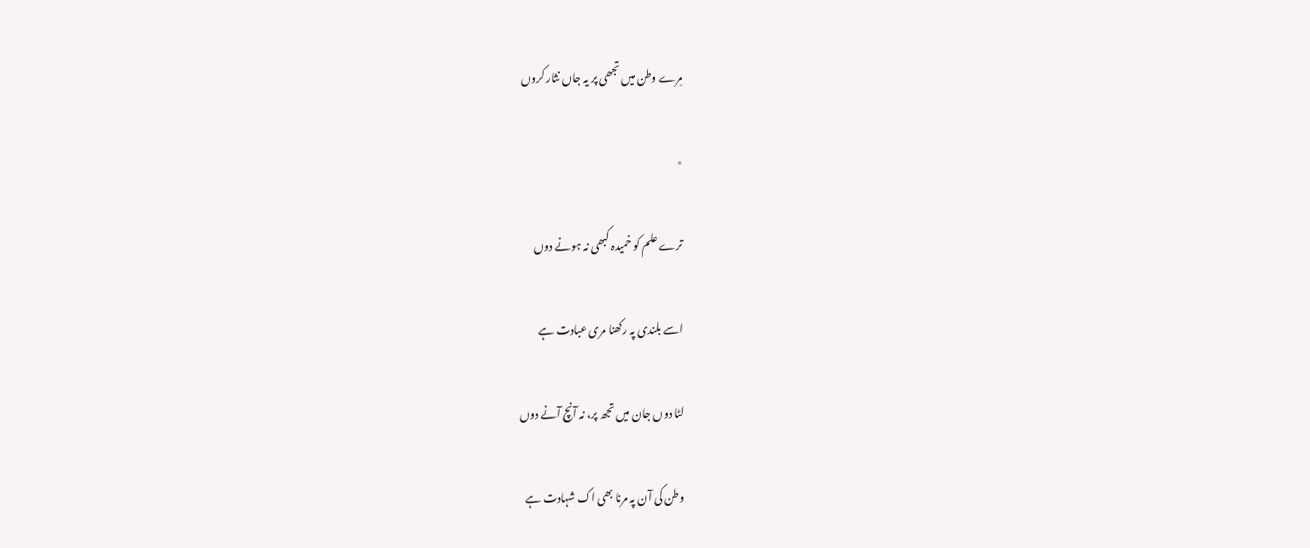مِرے وطن میں تجھی پر یہ جاں نثار کروں

٭

ترے علم کو خمیدہ کبھی نہ ہونے دوں

اسے بلندی پہ رکھنا مری عبادت ہے

لٹا دوں جان میں تجھ پر، نہ آنچ آنے دوں

وطن کی آن پہ مرنا بھی اک شہادت ہے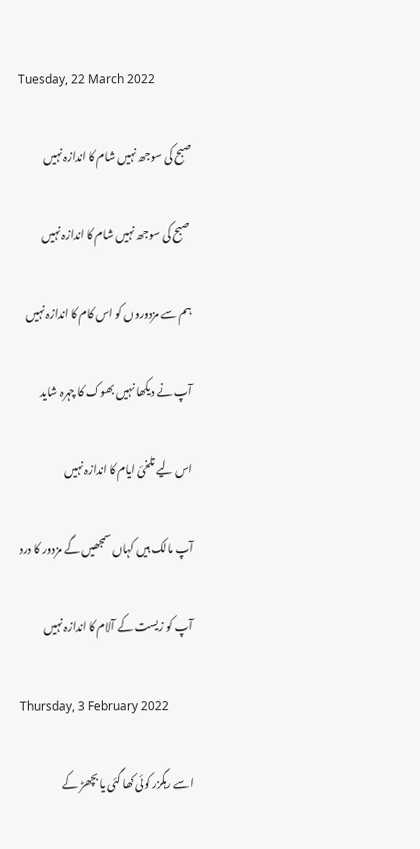Tuesday, 22 March 2022

صبح کی سوجھ نہیں شام کا اندازہ نہیں

 صبح کی سوجھ نہیں شام کا اندازہ نہیں

ہم سے مزدوروں کو اس کام کا اندازہ نہیں

آپ نے دیکھا نہیں بھوک کا چہرہ شاید

اس لیے تلخئ ایام کا اندازہ نہیں

آپ مالک ہیں کہاں سمجھیں گے مزدور کا درد

آپ کو زیست کے آلام کا اندازہ نہیں

Thursday, 3 February 2022

اسے رہگزر کوئی کھا گئی یا بچھڑ کے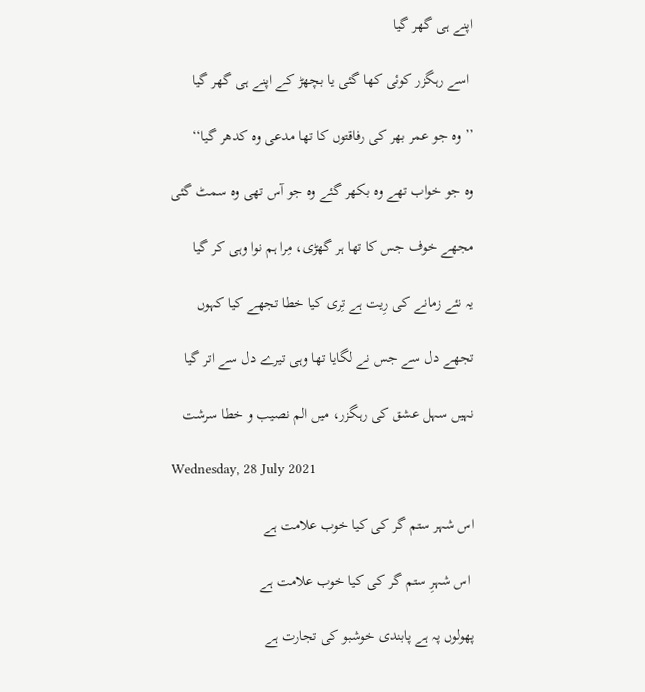اپنے ہی گھر گیا

 اسے رہگزر کوئی کھا گئی یا بچھڑ کے اپنے ہی گھر گیا

’’وہ جو عمر بھر کی رفاقتوں کا تھا مدعی وہ کدھر گیا‘‘

وہ جو خواب تھے وہ بکھر گئے وہ جو آس تھی وہ سمٹ گئی

مجھے خوف جس کا تھا ہر گھڑی، مِرا ہم نوا وہی کر گیا

یہ نئے زمانے کی رِیت ہے تِری کیا خطا تجھے کیا کہوں

تجھے دل سے جس نے لگایا تھا وہی تیرے دل سے اتر گیا

نہیں سہل عشق کی رہگزر، میں الم نصیب و خطا سرشت

Wednesday, 28 July 2021

اس شہر ستم گر کی کیا خوب علامت ہے

 اس شہرِ ستم گر کی کیا خوب علامت ہے

پھولوں پہ ہے پابندی خوشبو کی تجارت ہے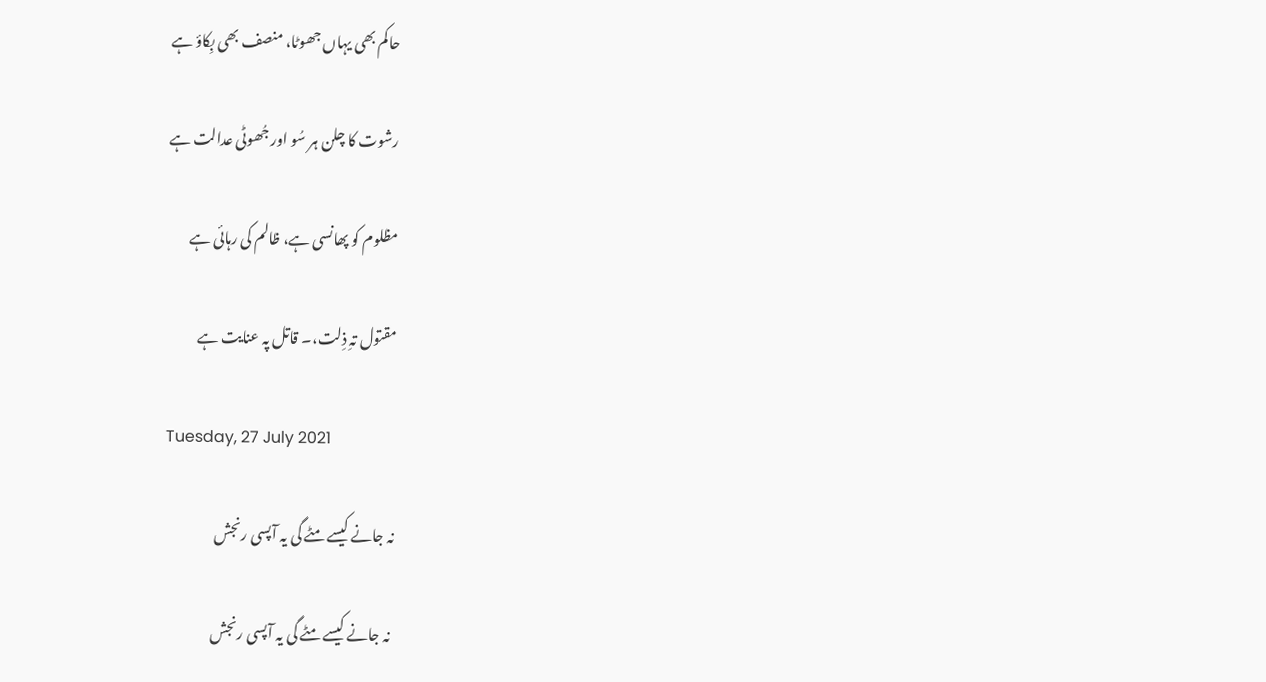حاکم بھی یہاں جھوٹا، منصف بھی بِکاؤ ہے

رشوت کا چلن ہر سُو اور جُھوٹی عدالت ہے

مظلوم کو پھانسی ہے، ظالم کی رہائی ہے

مقتول تہِ ذِلت،۔ قاتل پہ عنایت ہے

Tuesday, 27 July 2021

نہ جانے کیسے مٹے گی یہ آپسی رنجش

 نہ جانے کیسے مٹے گی یہ آپسی رنجش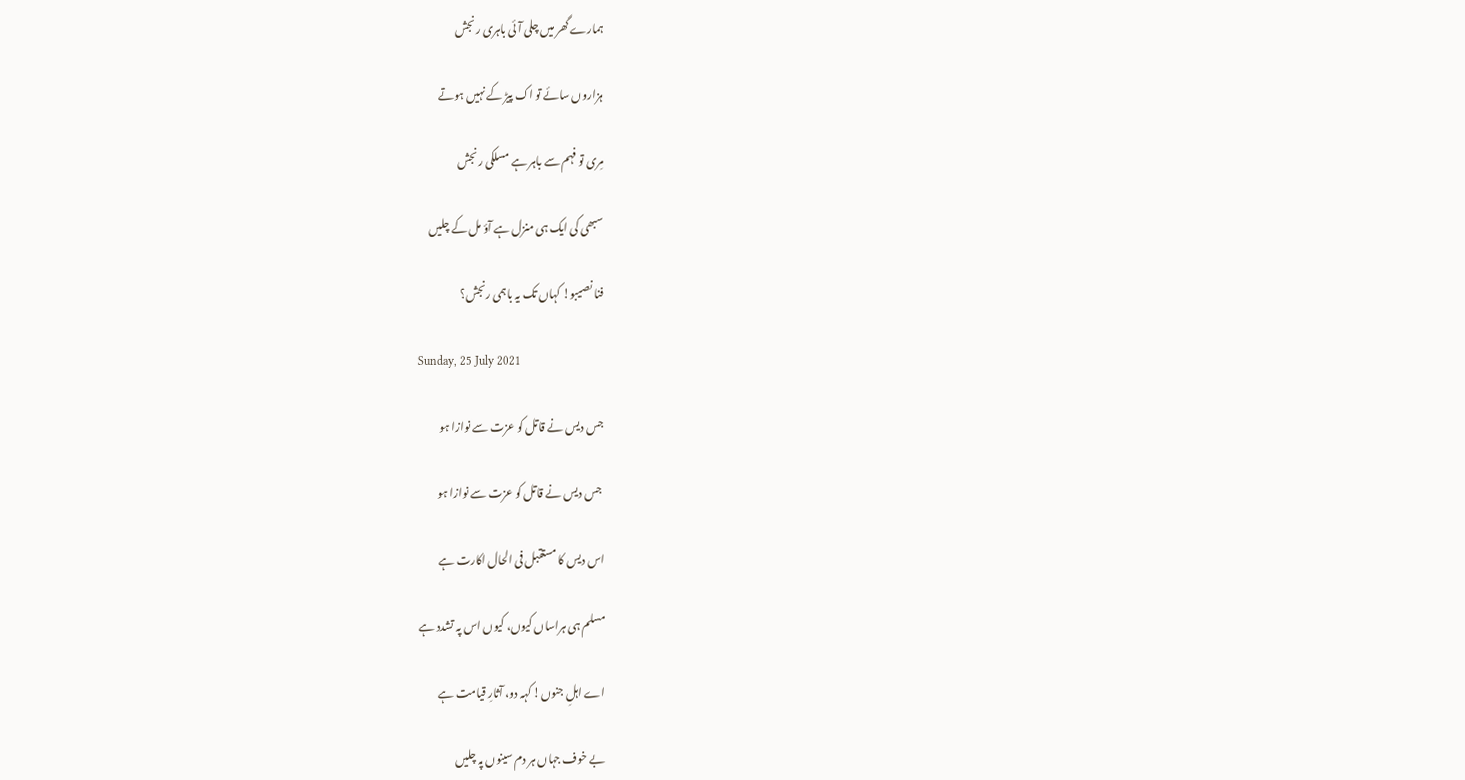ہمارے گھر میں چلی آئی باہری رنجش

ہزاروں سائے تو اک پیڑ کے نہیں ہوتے

مِری تو فہم سے باہر ہے مسلکی رنجش

سبھی کی ایک ہی منزل ہے آؤ مل کے چلیں

فنا نصیبو! کہاں تک یہ باہمی رنجش؟

Sunday, 25 July 2021

جس دیس نے قاتل کو عزت سے نوازا ہو

 جس دیس نے قاتل کو عزت سے نوازا ہو

اس دیس کا مستقبل فی الحال اکارت ہے

مسلم ہی ہراساں کیوں، کیوں اس پہ تشدد ہے

اے اہلِ جنوں! کہہ دو، آثارِ قیامت ہے

بے خوف جہاں ہر دم سینوں پہ چلیں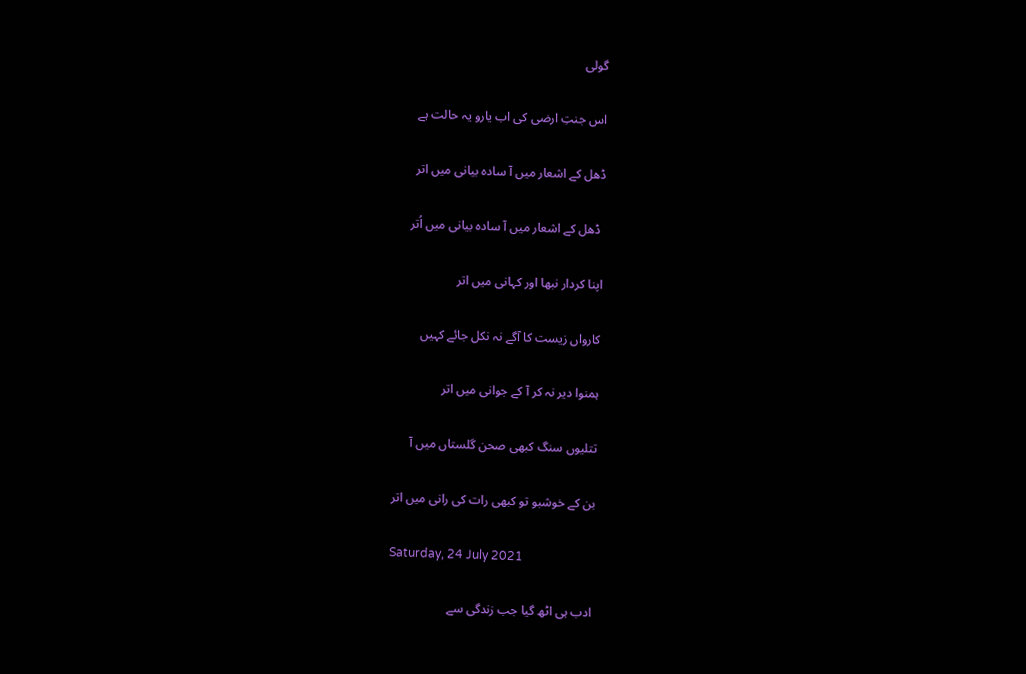گولی

اس جنتِ ارضی کی اب یارو یہ حالت ہے

ڈھل کے اشعار میں آ سادہ بیانی میں اتر

 ڈھل کے اشعار میں آ سادہ بیانی میں اُتر

اپنا کردار نبھا اور کہانی میں اتر

کارواں زیست کا آگے نہ نکل جائے کہیں

ہمنوا دیر نہ کر آ کے جوانی میں اتر

تتلیوں سنگ کبھی صحن گلستاں میں آ

بن کے خوشبو تو کبھی رات کی رانی میں اتر

Saturday, 24 July 2021

ادب ہی اٹھ گیا جب زندگی سے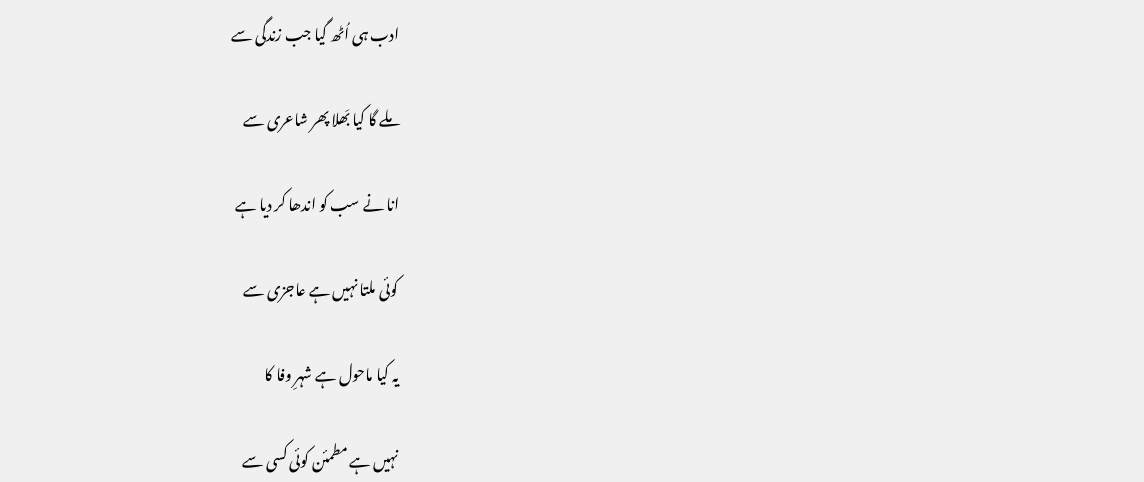ادب ہی اُٹھ گیا جب زندگی سے

ملے گا کیا بَھلا پھر شاعری سے

انا نے سب کو اندھا کر دیا ہے

کوئی ملتا نہیں ہے عاجزی سے

یہ کیا ماحول ہے شہرِ وفا کا

نہیں ہے مطمئن کوئی کسی سے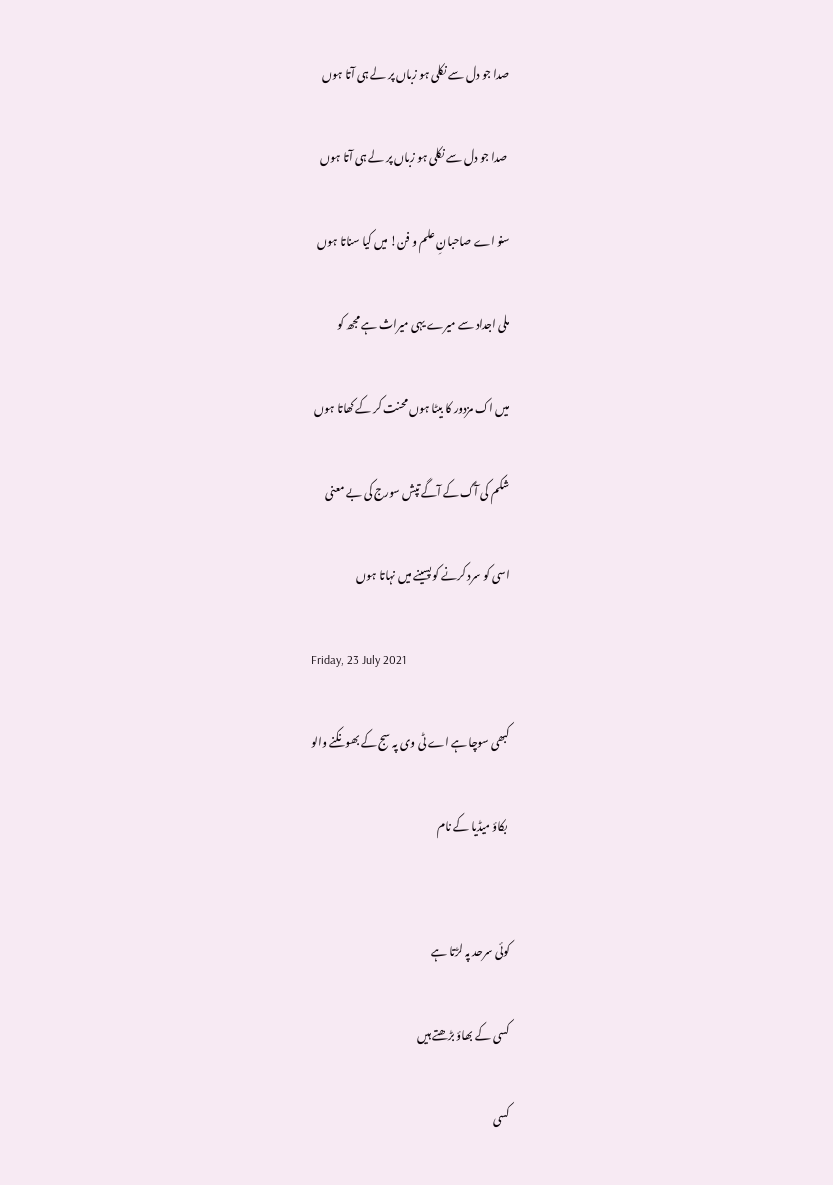صدا جو دل سے نکلی ہو زباں پر لے ہی آتا ہوں

 صدا جو دل سے نکلی ہو زباں پر لے ہی آتا ہوں

سنو اے صاحبانِ علم و فن! میں کیا سناتا ہوں

ملی اجداد سے میرے یہی میراث ہے مجھ کو

میں اک مزدور کا بیٹا ہوں محنت کر کے کھاتا ہوں

شکم کی آگ کے آگے تپش سورج کی بے معنی

اسی کو سرد کرنے کو پسینے میں نہاتا ہوں

Friday, 23 July 2021

کبھی سوچا ہے اے ٹی وی پہ سج کے بھونکنے والو

 بکاؤ میڈیا کے نام


کوئی سرحد پہ لڑتا ہے

کسی کے بھاؤ بڑھتے ہیں

کسی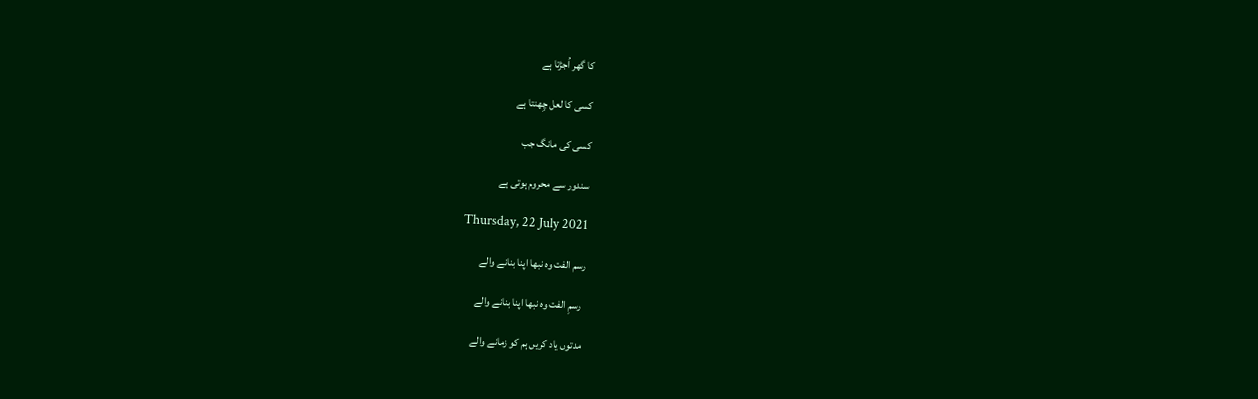کا گھر اُجڑتا ہے

کسی کا لعل چِھنتا ہے

کسی کی مانگ جب

سندور سے محروم ہوتی ہے

Thursday, 22 July 2021

رسم الفت وہ نبھا اپنا بنانے والے

 رسمِ الفت وہ نبھا اپنا بنانے والے

مدتوں یاد کریں ہم کو زمانے والے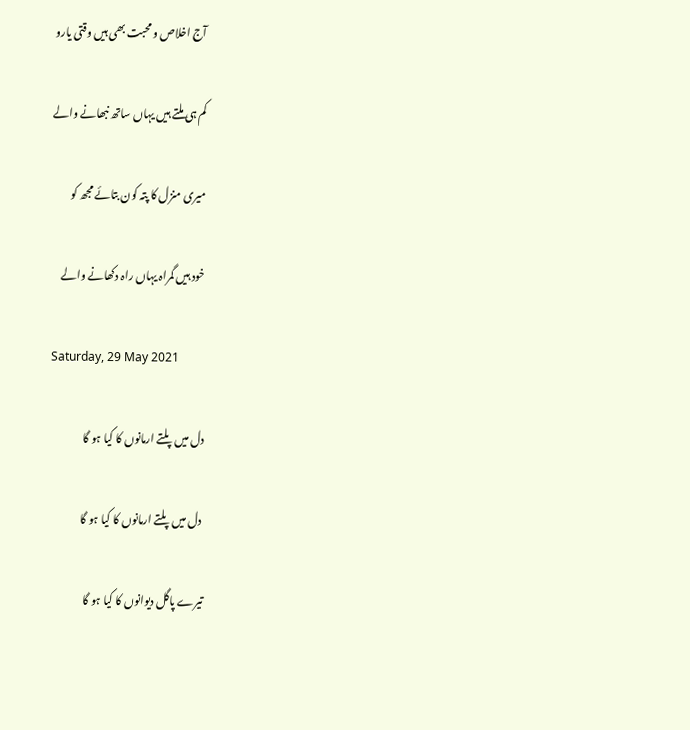آج اخلاص و محبت بھی ہیں وقتی یارو

کم ہی ملتے ہیں یہاں ساتھ نبھانے والے

میری منزل کا پتہ کون بتائے مجھ کو

خود ہیں گمراہ یہاں راہ دکھانے والے

Saturday, 29 May 2021

دل میں پلتے ارمانوں کا کیا ہو گا

 دل میں پلتے ارمانوں کا کیا ہو گا

تیرے پاگل دیوانوں کا کیا ہو گا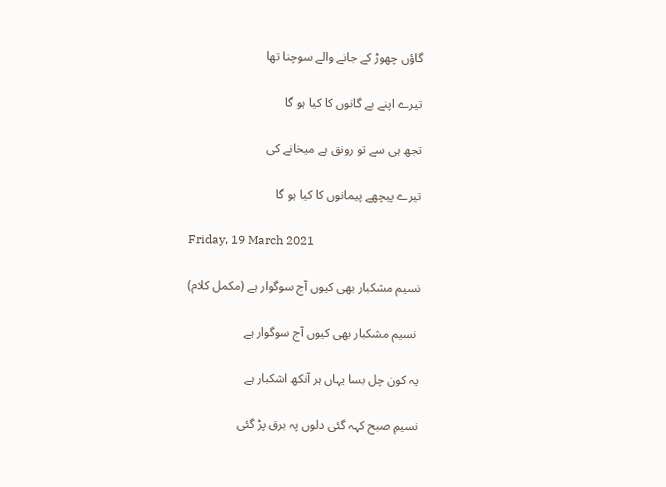گاؤں چھوڑ کے جانے والے سوچنا تھا

تیرے اپنے بے گانوں کا کیا ہو گا

تجھ ہی سے تو رونق ہے میخانے کی

تیرے پیچھے پیمانوں کا کیا ہو گا

Friday, 19 March 2021

نسیم مشکبار بھی کیوں آج سوگوار ہے (مکمل کلام)

 نسیم مشکبار بھی کیوں آج سوگوار ہے

یہ کون چل بسا یہاں ہر آنکھ اشکبار ہے

نسیمِ صبح کہہ گئی دلوں پہ برق پڑ گئی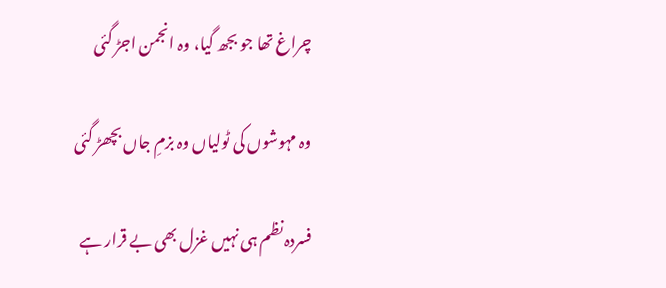چراغ تھا جو بجھ گیا، وہ انجمن اجڑ گئی

وہ مہوشوں کی ٹولیاں وہ بزمِ جاں بچھڑ گئی

فسردہ نظم ہی نہیں غزل بھی بے قرار ہے